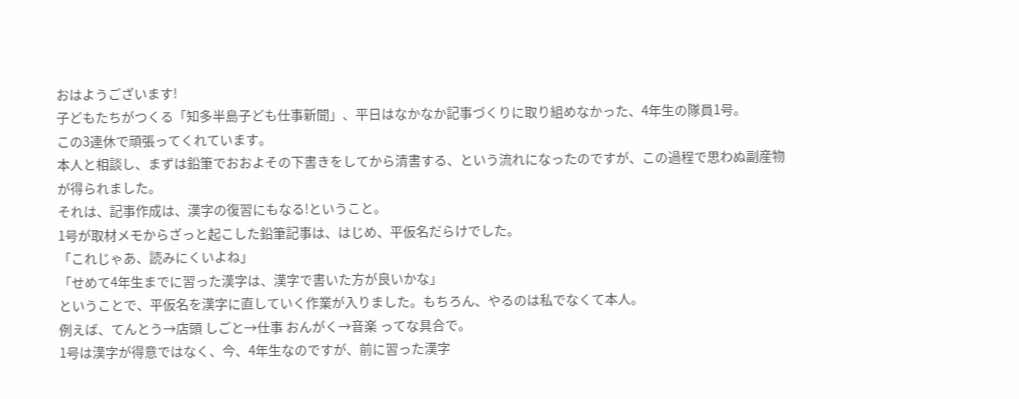おはようございます!
子どもたちがつくる「知多半島子ども仕事新聞」、平日はなかなか記事づくりに取り組めなかった、4年生の隊員1号。
この3連休で頑張ってくれています。
本人と相談し、まずは鉛筆でおおよその下書きをしてから清書する、という流れになったのですが、この過程で思わぬ副産物が得られました。
それは、記事作成は、漢字の復習にもなる!ということ。
1号が取材メモからざっと起こした鉛筆記事は、はじめ、平仮名だらけでした。
「これじゃあ、読みにくいよね」
「せめて4年生までに習った漢字は、漢字で書いた方が良いかな」
ということで、平仮名を漢字に直していく作業が入りました。もちろん、やるのは私でなくて本人。
例えば、てんとう→店頭 しごと→仕事 おんがく→音楽 ってな具合で。
1号は漢字が得意ではなく、今、4年生なのですが、前に習った漢字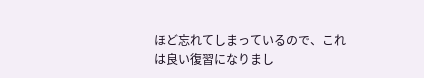ほど忘れてしまっているので、これは良い復習になりまし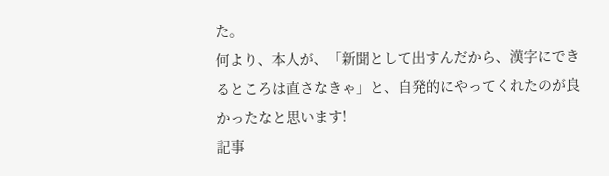た。
何より、本人が、「新聞として出すんだから、漢字にできるところは直さなきゃ」と、自発的にやってくれたのが良かったなと思います!
記事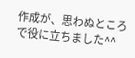作成が、思わぬところで役に立ちました^^